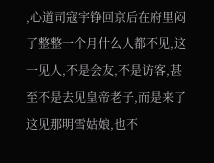,心道司寇宇铮回京后在府里闷了整整一个月什么人都不见,这一见人,不是会友,不是访客,甚至不是去见皇帝老子,而是来了这见那明雪姑娘,也不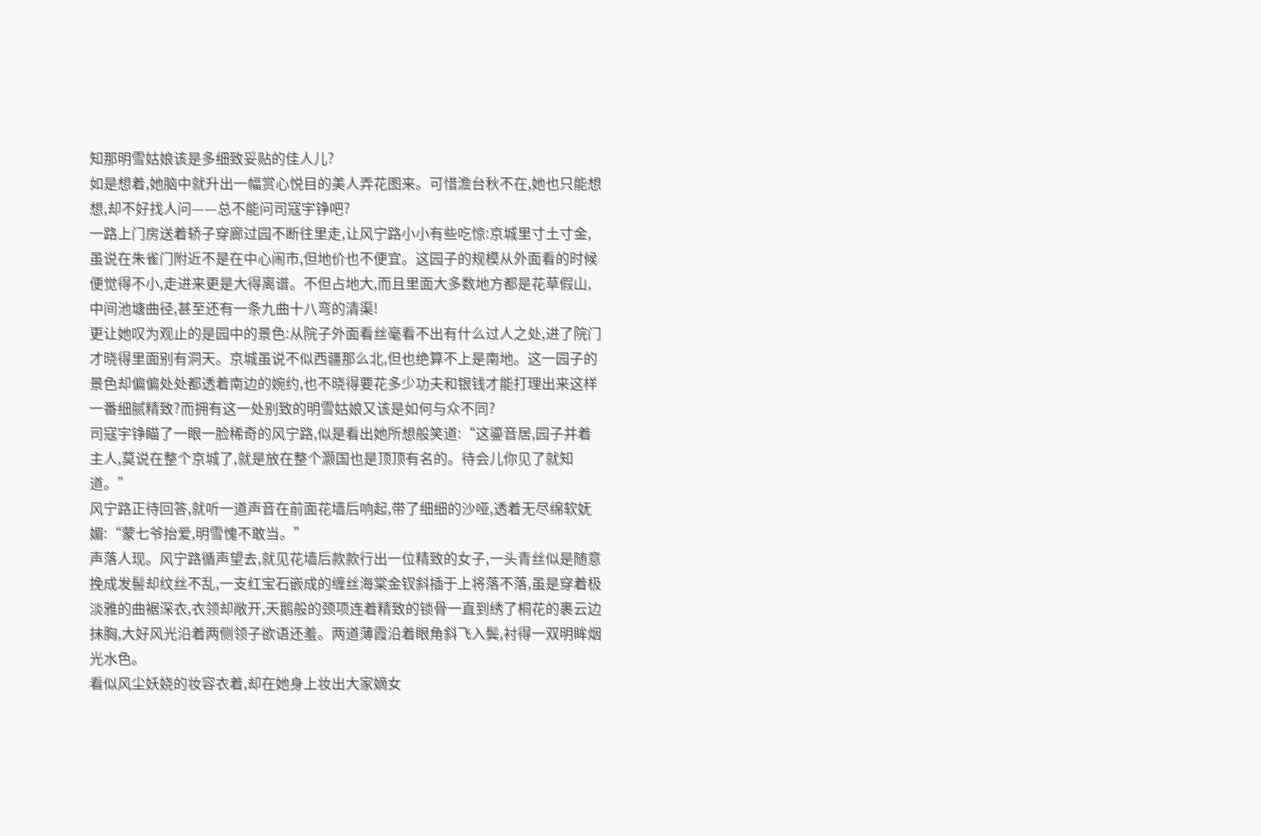知那明雪姑娘该是多细致妥贴的佳人儿?
如是想着,她脑中就升出一幅赏心悦目的美人弄花图来。可惜澹台秋不在,她也只能想想,却不好找人问——总不能问司寇宇铮吧?
一路上门房送着轿子穿廊过园不断往里走,让风宁路小小有些吃惊:京城里寸土寸金,虽说在朱雀门附近不是在中心闹市,但地价也不便宜。这园子的规模从外面看的时候便觉得不小,走进来更是大得离谱。不但占地大,而且里面大多数地方都是花草假山,中间池塘曲径,甚至还有一条九曲十八弯的清渠!
更让她叹为观止的是园中的景色:从院子外面看丝毫看不出有什么过人之处,进了院门才晓得里面别有洞天。京城虽说不似西疆那么北,但也绝算不上是南地。这一园子的景色却偏偏处处都透着南边的婉约,也不晓得要花多少功夫和银钱才能打理出来这样一番细腻精致?而拥有这一处别致的明雪姑娘又该是如何与众不同?
司寇宇铮瞄了一眼一脸稀奇的风宁路,似是看出她所想般笑道:“这鎏音居,园子并着主人,莫说在整个京城了,就是放在整个灏国也是顶顶有名的。待会儿你见了就知道。”
风宁路正待回答,就听一道声音在前面花墙后响起,带了细细的沙哑,透着无尽绵软妩媚:“蒙七爷抬爱,明雪愧不敢当。”
声落人现。风宁路循声望去,就见花墙后款款行出一位精致的女子,一头青丝似是随意挽成发髻却纹丝不乱,一支红宝石嵌成的缠丝海棠金钗斜插于上将落不落,虽是穿着极淡雅的曲裾深衣,衣领却敞开,天鹅般的颈项连着精致的锁骨一直到绣了桐花的裹云边抹胸,大好风光沿着两侧领子欲语还羞。两道薄霞沿着眼角斜飞入鬓,衬得一双明眸烟光水色。
看似风尘妖娆的妆容衣着,却在她身上妆出大家嫡女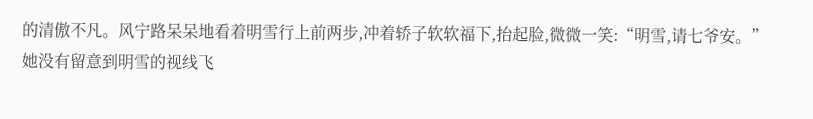的清傲不凡。风宁路呆呆地看着明雪行上前两步,冲着轿子软软福下,抬起脸,微微一笑:“明雪,请七爷安。”
她没有留意到明雪的视线飞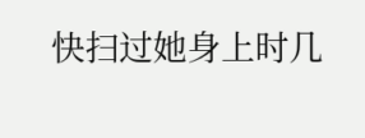快扫过她身上时几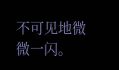不可见地微微一闪。